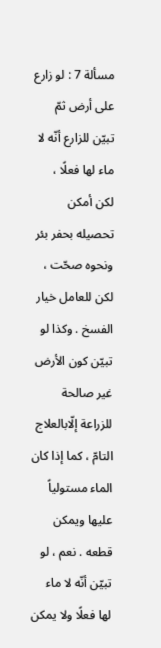مسألة 7 : لو زارع على أرض ثمّ تبيّن للزارع أنّه لا ماء لها فعلًا ، لكن أمكن تحصيله بحفر بئر ونحوه صحّت ، لكن للعامل خيار الفسخ . وكذا لو تبيّن كون الأرض غير صالحة للزراعة إلّابالعلاج التامّ ، كما إذا كان الماء مستولياً عليها ويمكن قطعه . نعم ، لو تبيّن أنّه لا ماء لها فعلًا ولا يمكن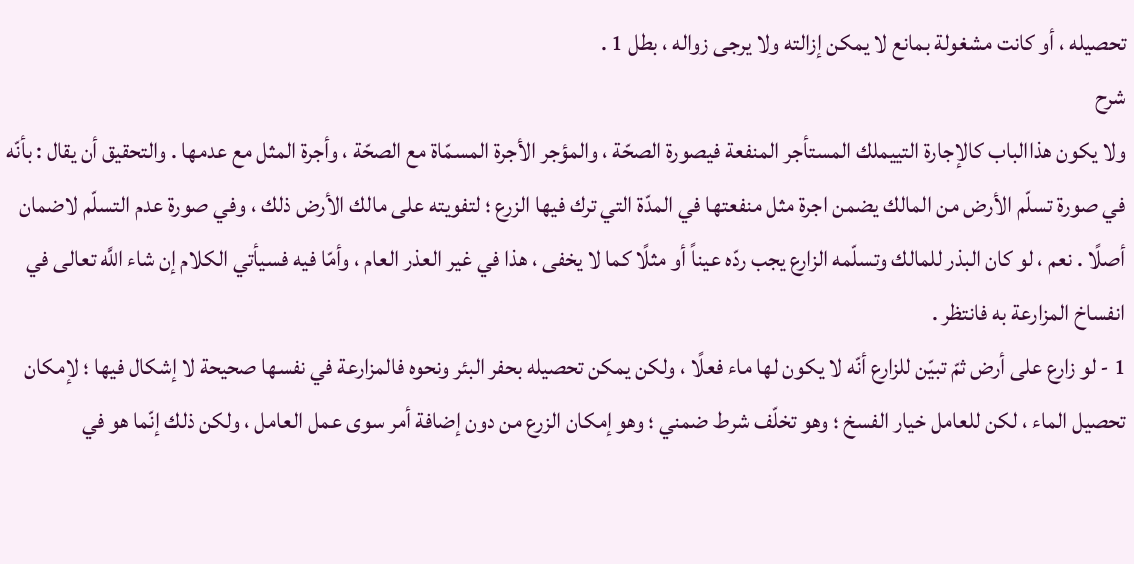تحصيله ، أو كانت مشغولة بمانع لا يمكن إزالته ولا يرجى زواله ، بطل 1 .
شرح
ولا يكون هذاالباب كالإجارة التييملك المستأجر المنفعة فيصورة الصحّة ، والمؤجر الأجرة المسمّاة مع الصحّة ، وأجرة المثل مع عدمها . والتحقيق أن يقال : بأنّه في صورة تسلّم الأرض من المالك يضمن اجرة مثل منفعتها في المدّة التي ترك فيها الزرع ؛ لتفويته على مالك الأرض ذلك ، وفي صورة عدم التسلّم لاضمان أصلًا . نعم ، لو كان البذر للمالك وتسلّمه الزارع يجب ردّه عيناً أو مثلًا كما لا يخفى ، هذا في غير العذر العام ، وأمّا فيه فسيأتي الكلام إن شاء اللَّه تعالى في انفساخ المزارعة به فانتظر .
1 - لو زارع على أرض ثمّ تبيّن للزارع أنّه لا يكون لها ماء فعلًا ، ولكن يمكن تحصيله بحفر البئر ونحوه فالمزارعة في نفسها صحيحة لا إشكال فيها ؛ لإمكان تحصيل الماء ، لكن للعامل خيار الفسخ ؛ وهو تخلّف شرط ضمني ؛ وهو إمكان الزرع من دون إضافة أمر سوى عمل العامل ، ولكن ذلك إنّما هو في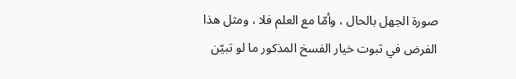صورة الجهل بالحال ، وأمّا مع العلم فلا ، ومثل هذا الفرض في ثبوت خيار الفسخ المذكور ما لو تبيّن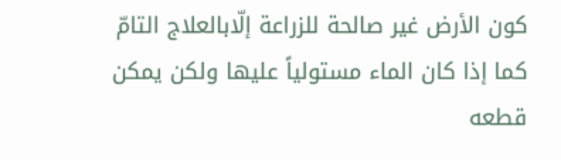كون الأرض غير صالحة للزراعة إلّابالعلاج التامّ كما إذا كان الماء مستولياً عليها ولكن يمكن قطعه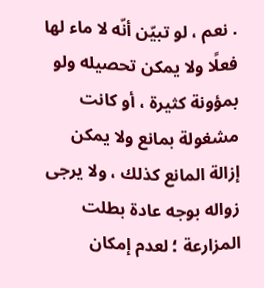. نعم ، لو تبيّن أنّه لا ماء لها فعلًا ولا يمكن تحصيله ولو بمؤونة كثيرة ، أو كانت مشغولة بمانع ولا يمكن إزالة المانع كذلك ، ولا يرجى زواله بوجه عادة بطلت المزارعة ؛ لعدم إمكان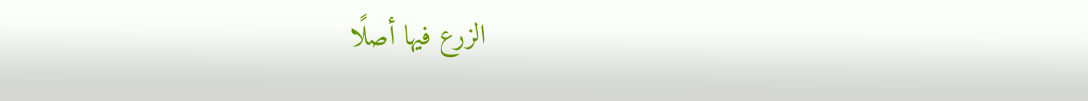الزرع فيها أصلًا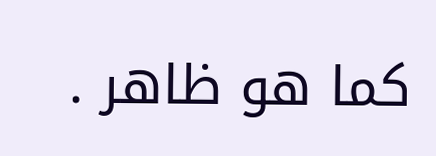كما هو ظاهر .